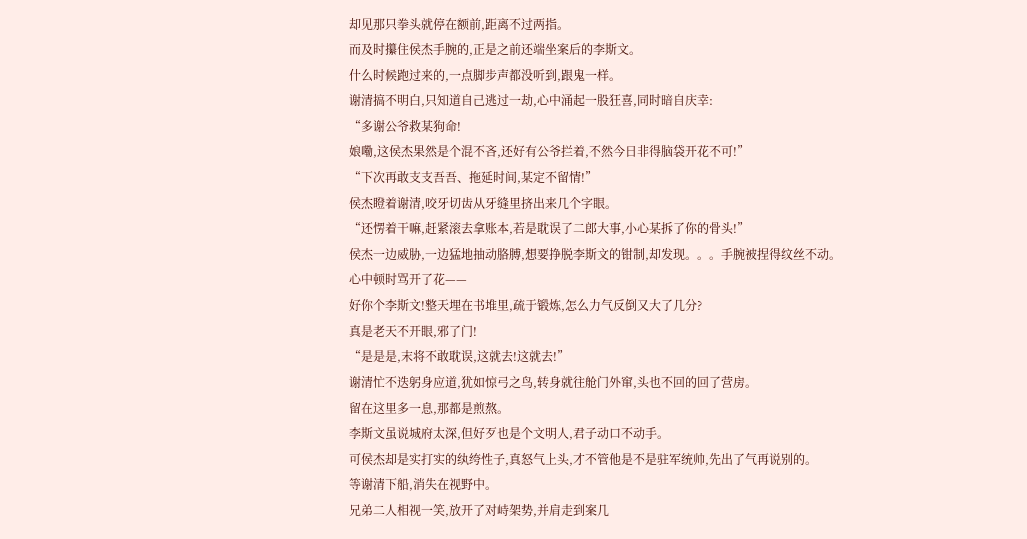却见那只拳头就停在额前,距离不过两指。
而及时攥住侯杰手腕的,正是之前还端坐案后的李斯文。
什么时候跑过来的,一点脚步声都没听到,跟鬼一样。
谢清搞不明白,只知道自己逃过一劫,心中涌起一股狂喜,同时暗自庆幸:
“多谢公爷救某狗命!
娘嘞,这侯杰果然是个混不吝,还好有公爷拦着,不然今日非得脑袋开花不可!”
“下次再敢支支吾吾、拖延时间,某定不留情!”
侯杰瞪着谢清,咬牙切齿从牙缝里挤出来几个字眼。
“还愣着干嘛,赶紧滚去拿账本,若是耽误了二郎大事,小心某拆了你的骨头!”
侯杰一边威胁,一边猛地抽动胳膊,想要挣脱李斯文的钳制,却发现。。。手腕被捏得纹丝不动。
心中顿时骂开了花——
好你个李斯文!整天埋在书堆里,疏于锻炼,怎么力气反倒又大了几分?
真是老天不开眼,邪了门!
“是是是,末将不敢耽误,这就去!这就去!”
谢清忙不迭躬身应道,犹如惊弓之鸟,转身就往舱门外窜,头也不回的回了营房。
留在这里多一息,那都是煎熬。
李斯文虽说城府太深,但好歹也是个文明人,君子动口不动手。
可侯杰却是实打实的纨绔性子,真怒气上头,才不管他是不是驻军统帅,先出了气再说别的。
等谢清下船,消失在视野中。
兄弟二人相视一笑,放开了对峙架势,并肩走到案几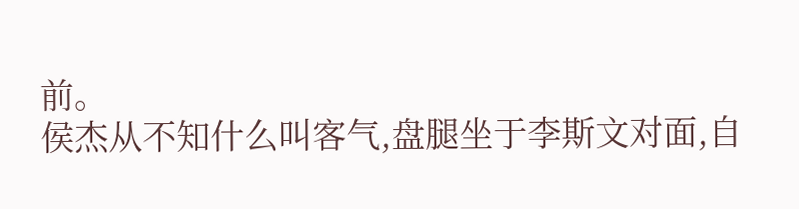前。
侯杰从不知什么叫客气,盘腿坐于李斯文对面,自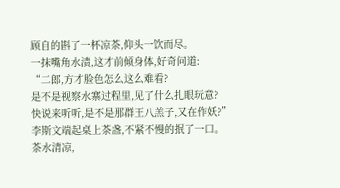顾自的斟了一杯凉茶,仰头一饮而尽。
一抹嘴角水渍,这才前倾身体,好奇问道:
“二郎,方才脸色怎么这么难看?
是不是视察水寨过程里,见了什么扎眼玩意?
快说来听听,是不是那群王八羔子,又在作妖?”
李斯文端起桌上茶盏,不紧不慢的抿了一口。
茶水清凉,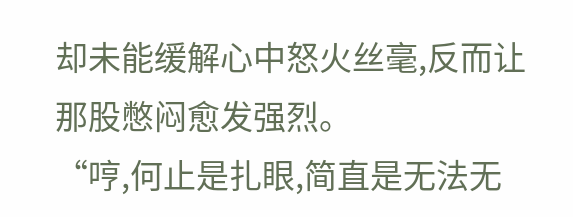却未能缓解心中怒火丝毫,反而让那股憋闷愈发强烈。
“哼,何止是扎眼,简直是无法无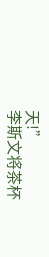天!”
李斯文将茶杯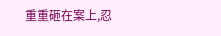重重砸在案上,忍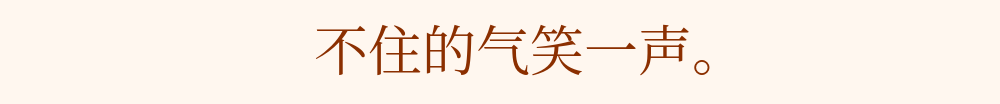不住的气笑一声。